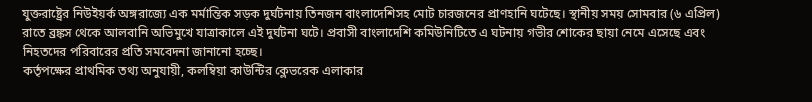যুক্তরাষ্ট্রের নিউইয়র্ক অঙ্গরাজ্যে এক মর্মান্তিক সড়ক দুর্ঘটনায় তিনজন বাংলাদেশিসহ মোট চারজনের প্রাণহানি ঘটেছে। স্থানীয় সময় সোমবার (৬ এপ্রিল) রাতে ব্রঙ্কস থেকে আলবানি অভিমুখে যাত্রাকালে এই দুর্ঘটনা ঘটে। প্রবাসী বাংলাদেশি কমিউনিটিতে এ ঘটনায় গভীর শোকের ছায়া নেমে এসেছে এবং নিহতদের পরিবারের প্রতি সমবেদনা জানানো হচ্ছে।
কর্তৃপক্ষের প্রাথমিক তথ্য অনুযায়ী, কলম্বিয়া কাউন্টির ক্লেভরেক এলাকার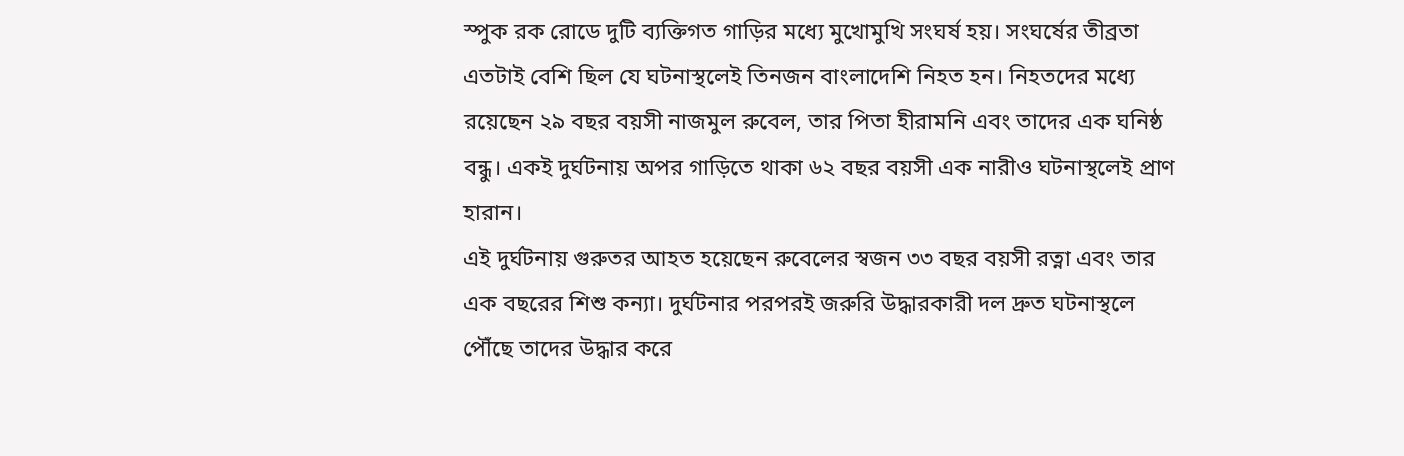স্পুক রক রোডে দুটি ব্যক্তিগত গাড়ির মধ্যে মুখোমুখি সংঘর্ষ হয়। সংঘর্ষের তীব্রতা এতটাই বেশি ছিল যে ঘটনাস্থলেই তিনজন বাংলাদেশি নিহত হন। নিহতদের মধ্যে রয়েছেন ২৯ বছর বয়সী নাজমুল রুবেল, তার পিতা হীরামনি এবং তাদের এক ঘনিষ্ঠ বন্ধু। একই দুর্ঘটনায় অপর গাড়িতে থাকা ৬২ বছর বয়সী এক নারীও ঘটনাস্থলেই প্রাণ হারান।
এই দুর্ঘটনায় গুরুতর আহত হয়েছেন রুবেলের স্বজন ৩৩ বছর বয়সী রত্না এবং তার এক বছরের শিশু কন্যা। দুর্ঘটনার পরপরই জরুরি উদ্ধারকারী দল দ্রুত ঘটনাস্থলে পৌঁছে তাদের উদ্ধার করে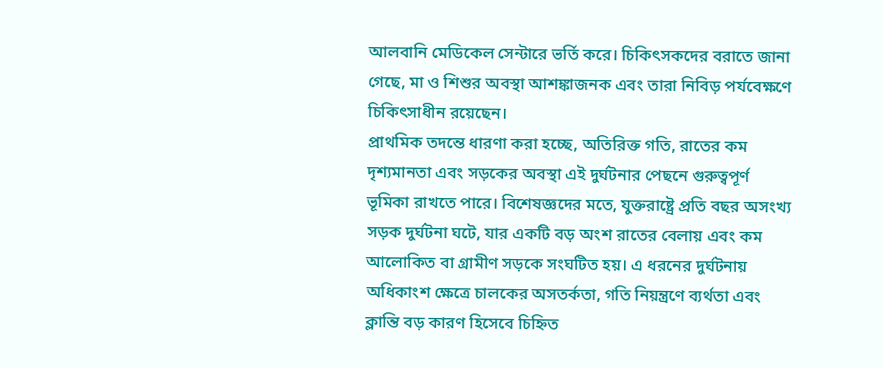আলবানি মেডিকেল সেন্টারে ভর্তি করে। চিকিৎসকদের বরাতে জানা গেছে, মা ও শিশুর অবস্থা আশঙ্কাজনক এবং তারা নিবিড় পর্যবেক্ষণে চিকিৎসাধীন রয়েছেন।
প্রাথমিক তদন্তে ধারণা করা হচ্ছে, অতিরিক্ত গতি, রাতের কম দৃশ্যমানতা এবং সড়কের অবস্থা এই দুর্ঘটনার পেছনে গুরুত্বপূর্ণ ভূমিকা রাখতে পারে। বিশেষজ্ঞদের মতে, যুক্তরাষ্ট্রে প্রতি বছর অসংখ্য সড়ক দুর্ঘটনা ঘটে, যার একটি বড় অংশ রাতের বেলায় এবং কম আলোকিত বা গ্রামীণ সড়কে সংঘটিত হয়। এ ধরনের দুর্ঘটনায় অধিকাংশ ক্ষেত্রে চালকের অসতর্কতা, গতি নিয়ন্ত্রণে ব্যর্থতা এবং ক্লান্তি বড় কারণ হিসেবে চিহ্নিত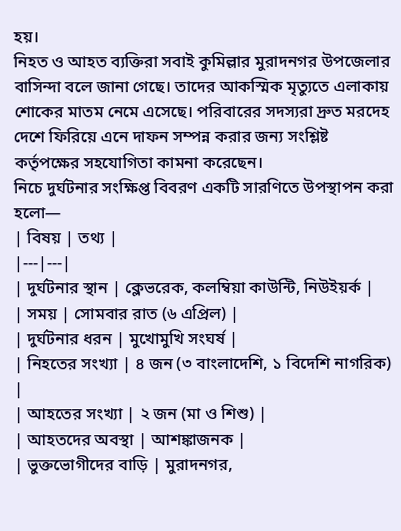হয়।
নিহত ও আহত ব্যক্তিরা সবাই কুমিল্লার মুরাদনগর উপজেলার বাসিন্দা বলে জানা গেছে। তাদের আকস্মিক মৃত্যুতে এলাকায় শোকের মাতম নেমে এসেছে। পরিবারের সদস্যরা দ্রুত মরদেহ দেশে ফিরিয়ে এনে দাফন সম্পন্ন করার জন্য সংশ্লিষ্ট কর্তৃপক্ষের সহযোগিতা কামনা করেছেন।
নিচে দুর্ঘটনার সংক্ষিপ্ত বিবরণ একটি সারণিতে উপস্থাপন করা হলো—
| বিষয় | তথ্য |
|---|---|
| দুর্ঘটনার স্থান | ক্লেভরেক, কলম্বিয়া কাউন্টি, নিউইয়র্ক |
| সময় | সোমবার রাত (৬ এপ্রিল) |
| দুর্ঘটনার ধরন | মুখোমুখি সংঘর্ষ |
| নিহতের সংখ্যা | ৪ জন (৩ বাংলাদেশি, ১ বিদেশি নাগরিক) |
| আহতের সংখ্যা | ২ জন (মা ও শিশু) |
| আহতদের অবস্থা | আশঙ্কাজনক |
| ভুক্তভোগীদের বাড়ি | মুরাদনগর,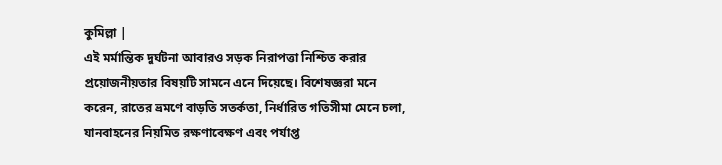কুমিল্লা |
এই মর্মান্তিক দুর্ঘটনা আবারও সড়ক নিরাপত্তা নিশ্চিত করার প্রয়োজনীয়তার বিষয়টি সামনে এনে দিয়েছে। বিশেষজ্ঞরা মনে করেন, রাতের ভ্রমণে বাড়তি সতর্কতা, নির্ধারিত গতিসীমা মেনে চলা, যানবাহনের নিয়মিত রক্ষণাবেক্ষণ এবং পর্যাপ্ত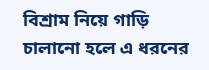বিশ্রাম নিয়ে গাড়ি চালানো হলে এ ধরনের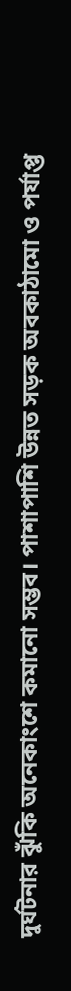দুর্ঘটনার ঝুঁকি অনেকাংশে কমানো সম্ভব। পাশাপাশি উন্নত সড়ক অবকাঠামো ও পর্যাপ্ত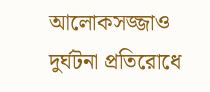আলোকসজ্জাও দুর্ঘটনা প্রতিরোধে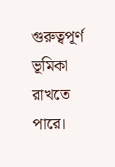গুরুত্বপূর্ণ ভূমিকা রাখতে পারে।